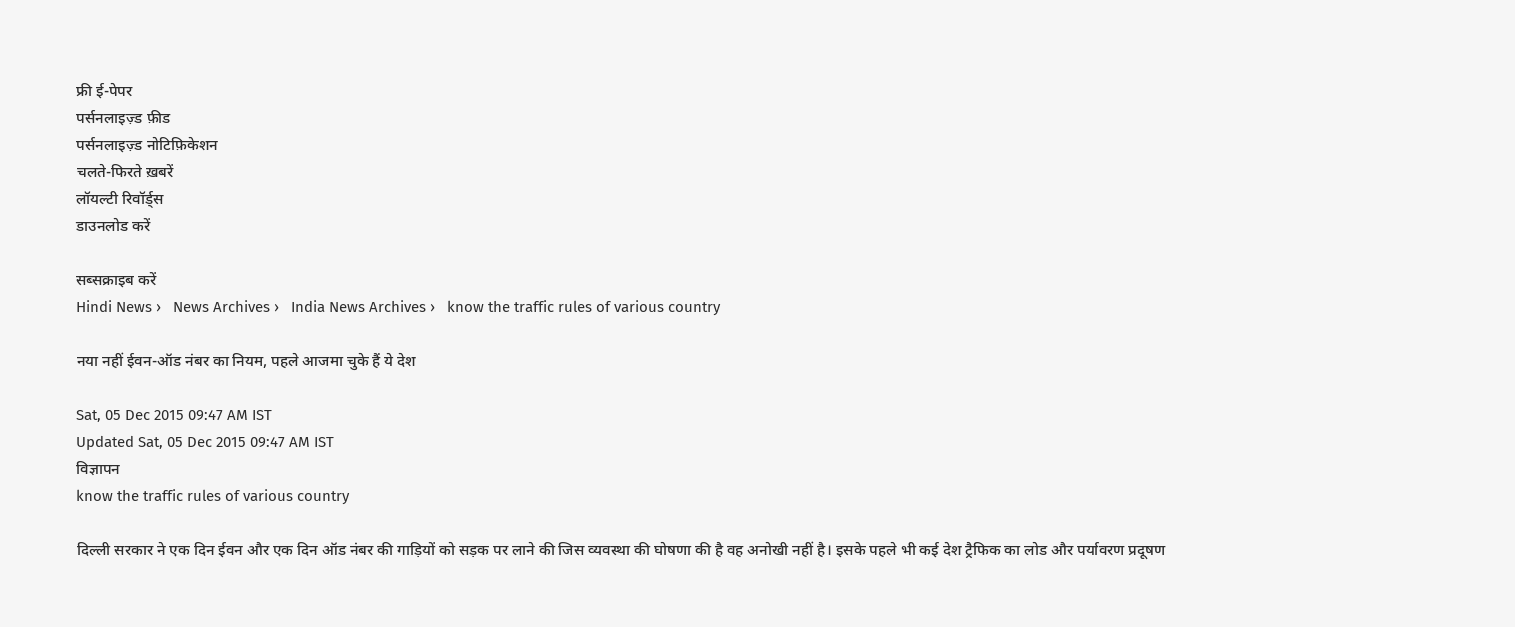फ्री ई-पेपर
पर्सनलाइज़्ड फ़ीड
पर्सनलाइज़्ड नोटिफ़िकेशन
चलते-फिरते ख़बरें
लॉयल्टी रिवॉर्ड्स
डाउनलोड करें

सब्सक्राइब करें
Hindi News ›   News Archives ›   India News Archives ›   know the traffic rules of various country

नया नहीं ईवन-ऑड नंबर का नियम, पहले आजमा चुके हैं ये देश

Sat, 05 Dec 2015 09:47 AM IST
Updated Sat, 05 Dec 2015 09:47 AM IST
विज्ञापन
know the traffic rules of various country

दिल्ली सरकार ने एक दिन ईवन और एक दिन ऑड नंबर की गाड़ियों को सड़क पर लाने की जिस व्यवस्था की घोषणा की है वह अनोखी नहीं है। इसके पहले भी कई देश ट्रैफिक का लोड और पर्यावरण प्रदूषण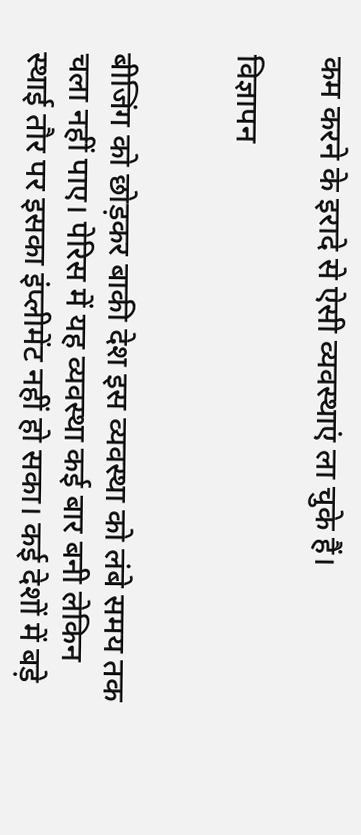कम करने के इरादे से ऐसी व्यवस्थाएं ला चुके हैं।

विज्ञापन


बीजिंग को छोड़कर बाकी देश इस व्यवस्था को लंबे समय तक चला नहीं पाए। पेरिस में यह व्यवस्था कई बार बनी लेकिन स्थाई तौर पर इसका इंप्लीमेंट नहीं हो सका। कई देशों में बड़े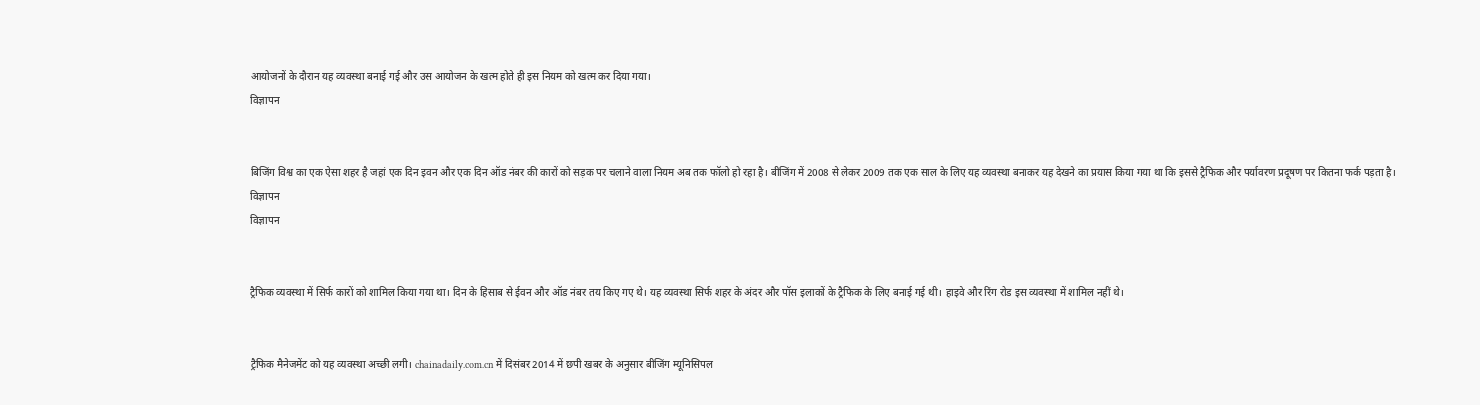आयोजनों के दौरान यह व्यवस्था बनाई गई और उस आयोजन के खत्म होते ही इस नियम को खत्म कर दिया गया।
विज्ञापन


बिजिंग विश्व का एक ऐसा शहर है जहां एक दिन इवन और एक दिन ऑड नंबर की कारों को सड़क पर चलाने वाला नियम अब तक फॉलो हो रहा है। बीजिंग में 2008 से लेकर 2009 तक एक साल के लिए यह व्यवस्था बनाकर यह देखने का प्रयास किया गया था कि इससे ट्रैफिक और पर्यावरण प्रदूषण पर कितना फर्क पड़ता है।
विज्ञापन
विज्ञापन


ट्रैफिक व्यवस्था में सिर्फ कारों को शामिल किया गया था। दिन के हिसाब से ईवन और ऑड नंबर तय किए गए थे। यह व्यवस्था सिर्फ शहर के अंदर और पॉस इलाकों के ट्रैफिक के लिए बनाई गई थी। हाइवे और रिंग रोड इस व्यवस्था में शामिल नहीं थे।


ट्रैफिक मैनेजमेंट को यह व्यवस्था अच्छी लगी। chainadaily.com.cn में दिसंबर 2014 में छपी खबर के अनुसार बीजिंग म्यूनिसिपल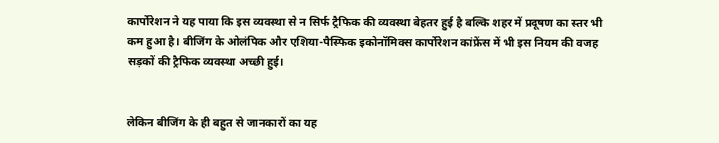कार्पोरेशन ने यह पाया कि इस व्यवस्था से न सिर्फ ट्रैफिक की व्यवस्था बेहतर हुई है बल्कि शहर में प्रदूषण का स्तर भी कम हुआ है। बीजिंग के ओलंपिक और एशिया-पैस्फिक इकोनॉमिक्स कार्पोरेशन कांफ्रेंस में भी इस नियम की वजह सड़कों की ट्रैफिक व्यवस्था अच्छी हुई।


लेकिन बीजिंग के ही बहुत से जानकारों का यह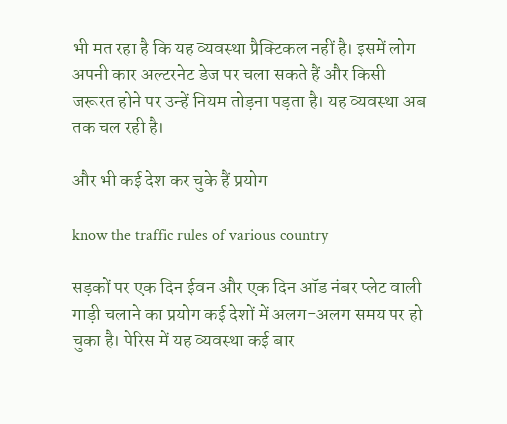भी मत रहा है कि यह व्यवस्था प्रैक्टिकल नहीं है। इसमें लोग अपनी कार अल्टरनेट डेज पर चला सकते हैं और किसी जरूरत होने पर उन्हें नियम तोड़ना पड़ता है। यह व्यवस्था अब तक चल रही है।

और भी कई देश कर चुके हैं प्रयोग

know the traffic rules of various country

सड़कों पर एक दिन ईवन और एक दिन ऑड नंबर प्लेट वाली गाड़ी चलाने का प्रयोग कई देशों में अलग-अलग समय पर हो चुका है। पेरिस में यह व्यवस्‍था कई बार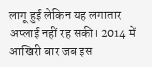लागू हुई लेकिन यह लगातार अप्लाई नहीं रह सकी। 2014 में आखिरी बार जब इस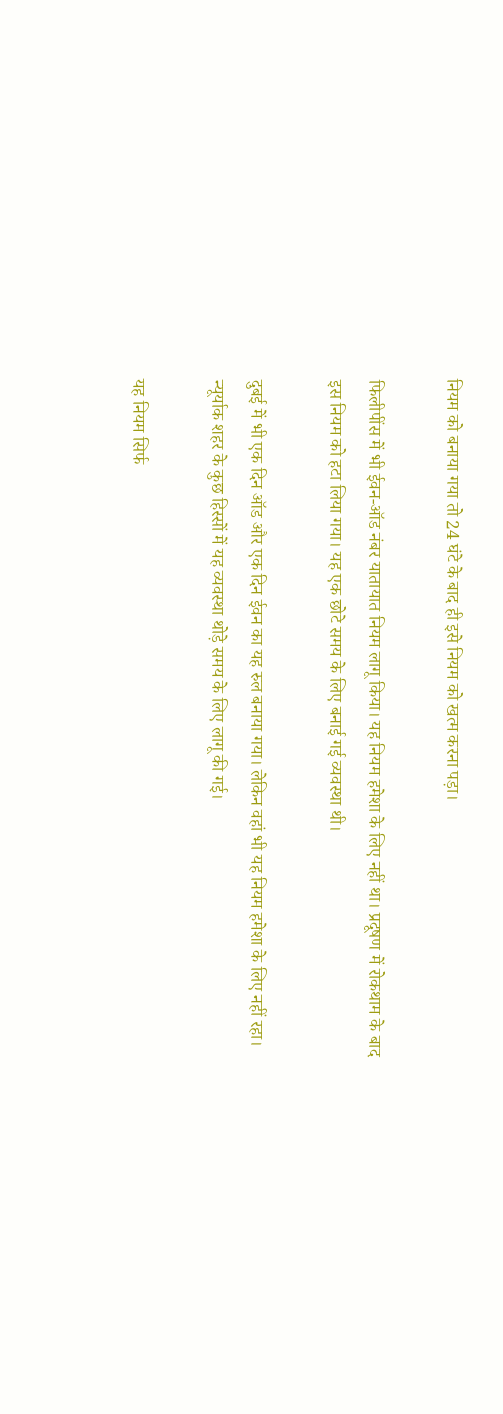नियम को बनाया गया तो 24 घंटे के बाद ही इसे नियम को खत्म करना पड़ा।

फिलीपींस में भी ईवन-ऑड नंबर यातायात नियम लागू किया। यह नियम हमेशा के लिए नहीं था। प्रदूषण में रोकथाम के बाद इस नियम को हटा लिया गया। यह एक छोटे समय के लिए बनाई गई व्यवस्‍था थी।

दुबई में भी एक दिन ऑड और एक दिन ईवन का यह रुल बनाया गया। लेकिन वहां भी यह नियम हमेशा के लिए नहीं रहा। न्यूर्याक शहर के कुछ हिस्सों में यह व्यवस्‍था थोड़े समय के लिए लागू की गई।

यह नियम सिर्फ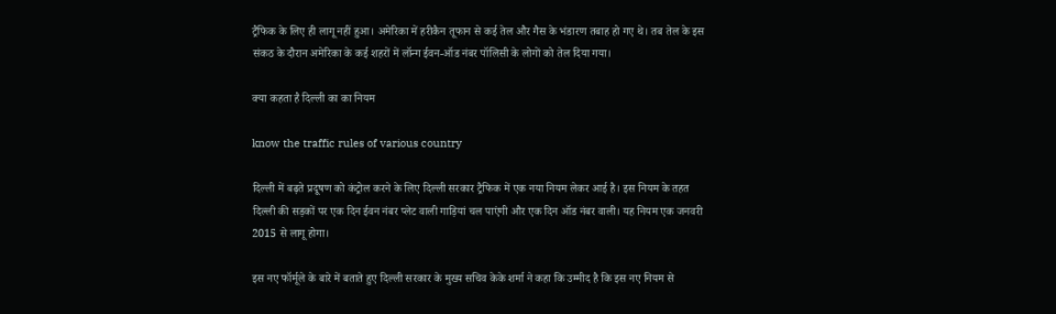ट्रैफिक के लिए ही लागू नहीं हुआ। अमेरिका में हरीकैन तूफान से कई तेल और गैस के भंडारण तबाह हो गए थे। तब तेल के इस संकठ के दौरान अमेरिका के कई शहरों में लॉन्ग ईवन-ऑड नंबर पॉलिसी के लोगों को तेल दिया गया।

क्या कहता है दिल्ली का का नियम

know the traffic rules of various country

दिल्ली में बढ़ते प्रदूषण को कंट्रोल करने के लिए दिल्ली सरकार ट्रैफिक में एक नया नियम लेकर आई है। इस नियम के तहत दिल्ली की सड़कों पर एक दिन ईवन नंबर प्लेट वाली गाड़ियां चल पाएंगी और एक दिन ऑड नंबर वाली। यह नियम एक जनवरी 2015 से लागू होगा।

इस नए फॉर्मूले के बारे में बताते हुए दिल्ली सरकार के मुख्य सचिव केके शर्मा ने कहा कि उम्मीद है कि इस नए नियम से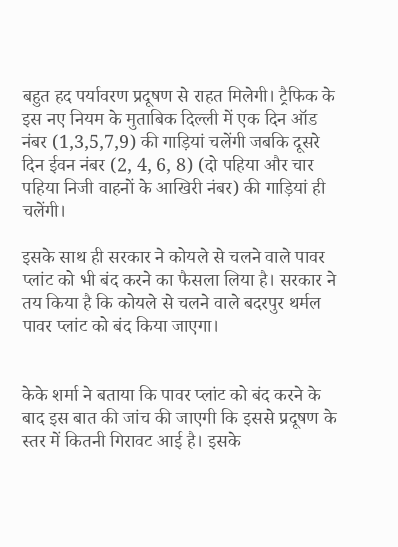बहुत हद पर्यावरण प्रदूषण से राहत मिलेगी। ट्रैफिक के इस नए नियम के मुताबिक दिल्ली में एक दिन ऑड नंबर (1,3,5,7,9) की गाड़ियां चलेंगी जबकि दूसरे दिन ईवन नंबर (2, 4, 6, 8) (दो पहिया और चार पहिया निजी वाहनों के आखिरी नंबर) की गाड़ियां ही चलेंगी।

इसके साथ ही सरकार ने ‌कोयले से चलने वाले पावर प्लांट को भी बंद करने का फैसला लिया है। सरकार ने तय किया है कि कोयले से चलने वाले बदरपुर थर्मल पावर प्लांट को बंद किया जाएगा।


केके शर्मा ने बताया कि पावर प्लांट को बंद करने के बाद इस बात की जांच की जाएगी कि इससे प्रदूषण के स्तर में कितनी गिरावट आई है। इसके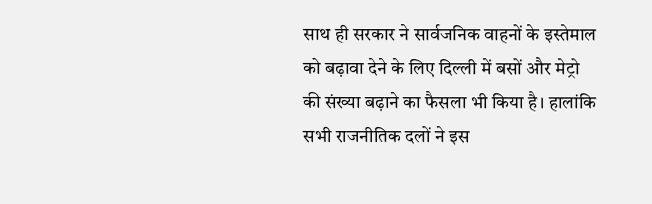साथ ही सरकार ने सार्वजनिक वाहनों के इस्तेमाल को बढ़ावा देने के लिए दिल्‍ली में बसों और मेट्रो की संख्या बढ़ाने का फैसला भी किया है। हालांकि सभी राजनीतिक दलों ने इस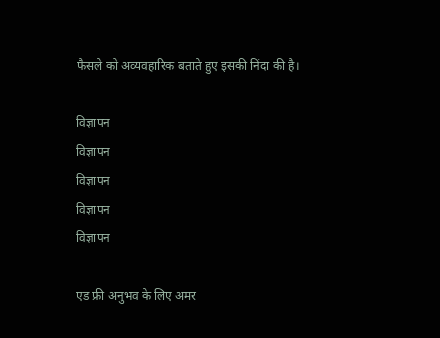फैसले को अव्यवहारिक बताते हुए इसकी निंदा की है।

विज्ञापन
विज्ञापन
विज्ञापन
विज्ञापन
विज्ञापन

एड फ्री अनुभव के लिए अमर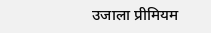उजाला प्रीमियम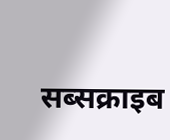सब्सक्राइब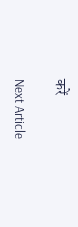करें

Next Article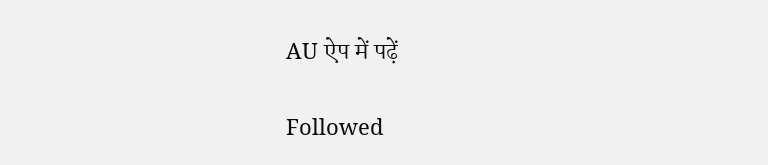AU ऐप में पढ़ें

Followed